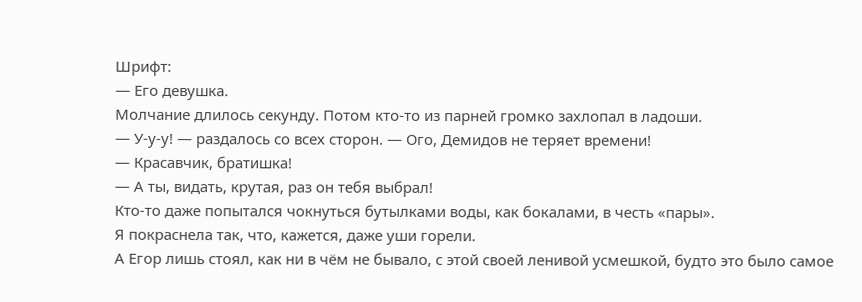Шрифт:
— Его девушка.
Молчание длилось секунду. Потом кто-то из парней громко захлопал в ладоши.
— У-у-у! — раздалось со всех сторон. — Ого, Демидов не теряет времени!
— Красавчик, братишка!
— А ты, видать, крутая, раз он тебя выбрал!
Кто-то даже попытался чокнуться бутылками воды, как бокалами, в честь «пары».
Я покраснела так, что, кажется, даже уши горели.
А Егор лишь стоял, как ни в чём не бывало, с этой своей ленивой усмешкой, будто это было самое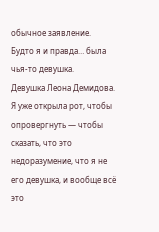обычное заявление.
Будто я и правда… была чья-то девушка.
Девушка Леона Демидова.
Я уже открыла рот, чтобы опровергнуть — чтобы сказать, что это недоразумение, что я не его девушка, и вообще всё это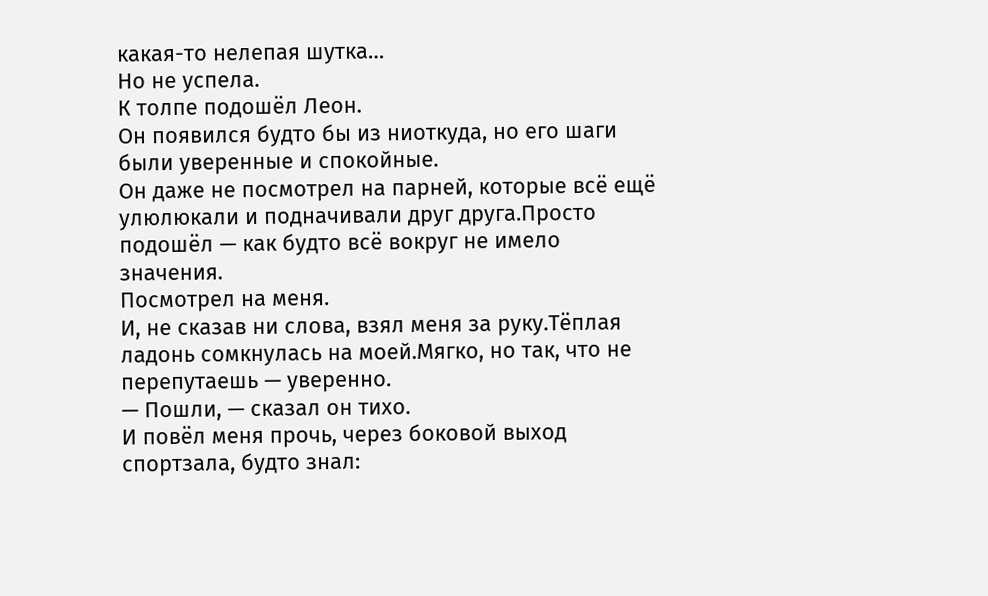какая-то нелепая шутка…
Но не успела.
К толпе подошёл Леон.
Он появился будто бы из ниоткуда, но его шаги были уверенные и спокойные.
Он даже не посмотрел на парней, которые всё ещё улюлюкали и подначивали друг друга.Просто подошёл — как будто всё вокруг не имело значения.
Посмотрел на меня.
И, не сказав ни слова, взял меня за руку.Тёплая ладонь сомкнулась на моей.Мягко, но так, что не перепутаешь — уверенно.
— Пошли, — сказал он тихо.
И повёл меня прочь, через боковой выход спортзала, будто знал: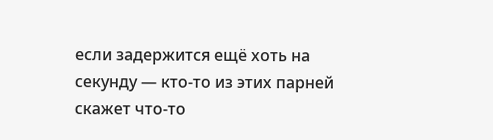если задержится ещё хоть на секунду — кто-то из этих парней скажет что-то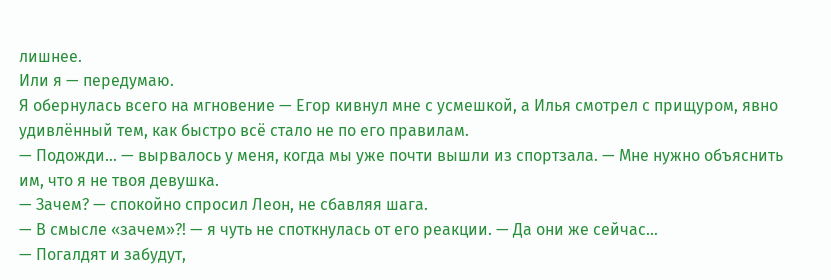лишнее.
Или я — передумаю.
Я обернулась всего на мгновение — Егор кивнул мне с усмешкой, а Илья смотрел с прищуром, явно удивлённый тем, как быстро всё стало не по его правилам.
— Подожди… — вырвалось у меня, когда мы уже почти вышли из спортзала. — Мне нужно объяснить им, что я не твоя девушка.
— Зачем? — спокойно спросил Леон, не сбавляя шага.
— В смысле «зачем»?! — я чуть не споткнулась от его реакции. — Да они же сейчас…
— Погалдят и забудут,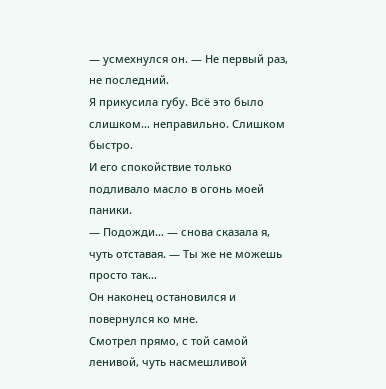— усмехнулся он. — Не первый раз, не последний.
Я прикусила губу. Всё это было слишком… неправильно. Слишком быстро.
И его спокойствие только подливало масло в огонь моей паники.
— Подожди… — снова сказала я, чуть отставая. — Ты же не можешь просто так…
Он наконец остановился и повернулся ко мне.
Смотрел прямо, с той самой ленивой, чуть насмешливой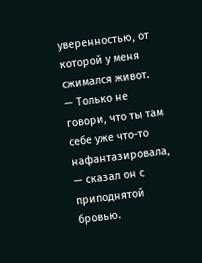уверенностью, от которой у меня сжимался живот.
— Только не говори, что ты там себе уже что-то нафантазировала, — сказал он с приподнятой бровью.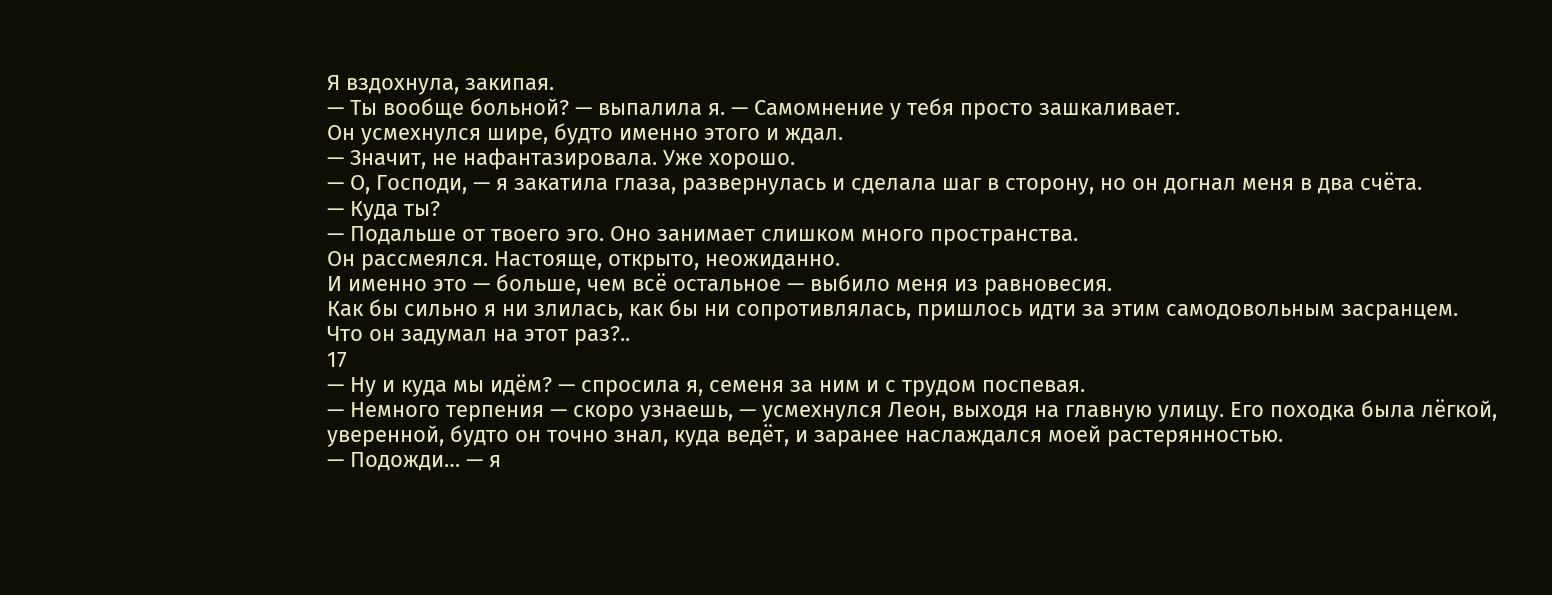Я вздохнула, закипая.
— Ты вообще больной? — выпалила я. — Самомнение у тебя просто зашкаливает.
Он усмехнулся шире, будто именно этого и ждал.
— Значит, не нафантазировала. Уже хорошо.
— О, Господи, — я закатила глаза, развернулась и сделала шаг в сторону, но он догнал меня в два счёта.
— Куда ты?
— Подальше от твоего эго. Оно занимает слишком много пространства.
Он рассмеялся. Настояще, открыто, неожиданно.
И именно это — больше, чем всё остальное — выбило меня из равновесия.
Как бы сильно я ни злилась, как бы ни сопротивлялась, пришлось идти за этим самодовольным засранцем.
Что он задумал на этот раз?..
17
— Ну и куда мы идём? — спросила я, семеня за ним и с трудом поспевая.
— Немного терпения — скоро узнаешь, — усмехнулся Леон, выходя на главную улицу. Его походка была лёгкой, уверенной, будто он точно знал, куда ведёт, и заранее наслаждался моей растерянностью.
— Подожди… — я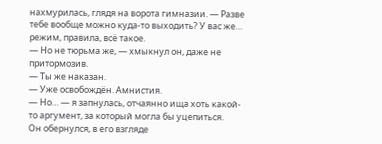нахмурилась, глядя на ворота гимназии. — Разве тебе вообще можно куда-то выходить? У вас же… режим, правила, всё такое.
— Но не тюрьма же, — хмыкнул он, даже не притормозив.
— Ты же наказан.
— Уже освобождён. Амнистия.
— Но… — я запнулась, отчаянно ища хоть какой-то аргумент, за который могла бы уцепиться.
Он обернулся, в его взгляде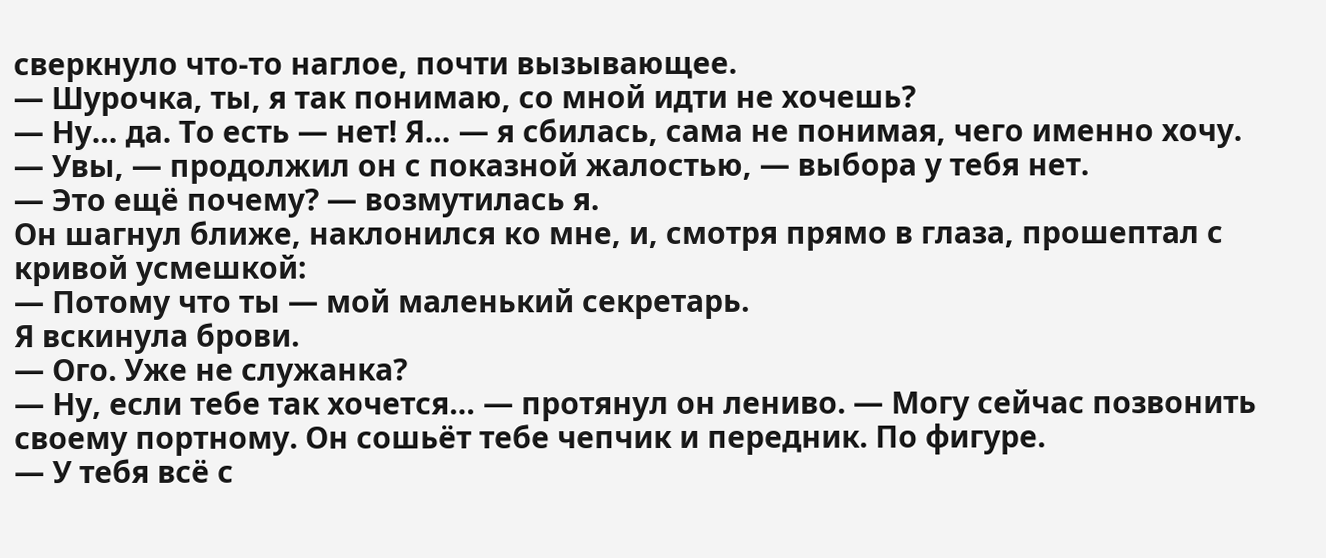сверкнуло что-то наглое, почти вызывающее.
— Шурочка, ты, я так понимаю, со мной идти не хочешь?
— Ну… да. То есть — нет! Я… — я сбилась, сама не понимая, чего именно хочу.
— Увы, — продолжил он с показной жалостью, — выбора у тебя нет.
— Это ещё почему? — возмутилась я.
Он шагнул ближе, наклонился ко мне, и, смотря прямо в глаза, прошептал с кривой усмешкой:
— Потому что ты — мой маленький секретарь.
Я вскинула брови.
— Ого. Уже не служанка?
— Ну, если тебе так хочется… — протянул он лениво. — Могу сейчас позвонить своему портному. Он сошьёт тебе чепчик и передник. По фигуре.
— У тебя всё с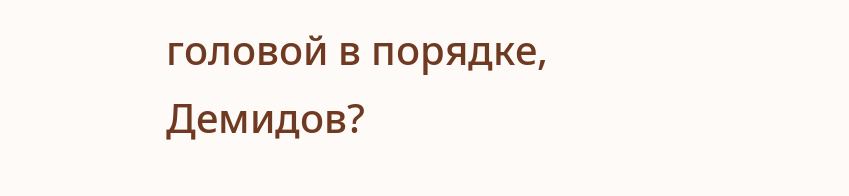головой в порядке, Демидов?